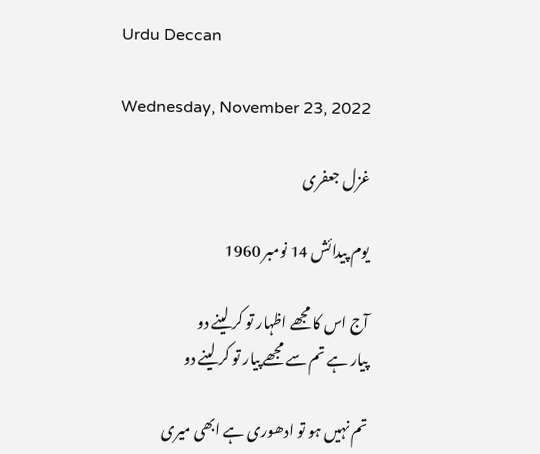Urdu Deccan

Wednesday, November 23, 2022

غزل جعفری

یوم پیدائش 14 نومبر 1960

آج اس کا مجھے اظہار تو کر لینے دو
پیار ہے تم سے مجھے پیار تو کر لینے دو

تم نہیں ہو تو ادھوری ہے ابھی میری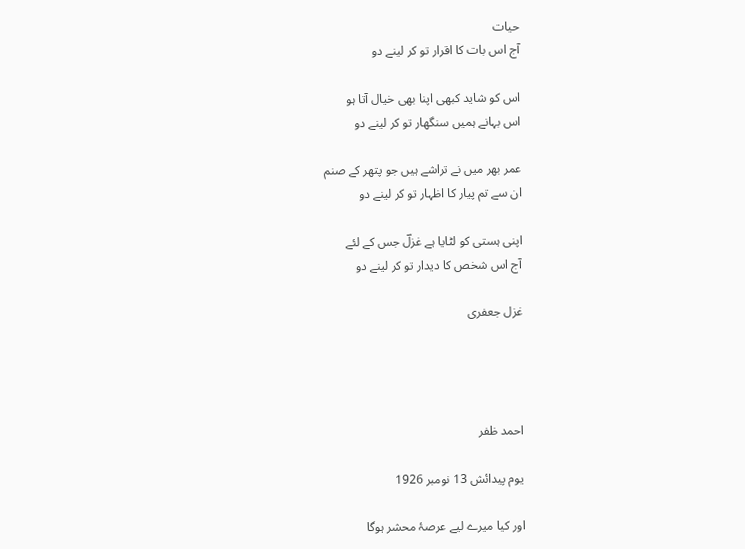حیات
آج اس بات کا اقرار تو کر لینے دو

اس کو شاید کبھی اپنا بھی خیال آتا ہو
اس بہانے ہمیں سنگھار تو کر لینے دو

عمر بھر میں نے تراشے ہیں جو پتھر کے صنم
ان سے تم پیار کا اظہار تو کر لینے دو

اپنی ہستی کو لٹایا ہے غزلؔ جس کے لئے
آج اس شخص کا دیدار تو کر لینے دو

غزل جعفری




احمد ظفر

یوم پیدائش 13 نومبر 1926

اور کیا میرے لیے عرصۂ محشر ہوگا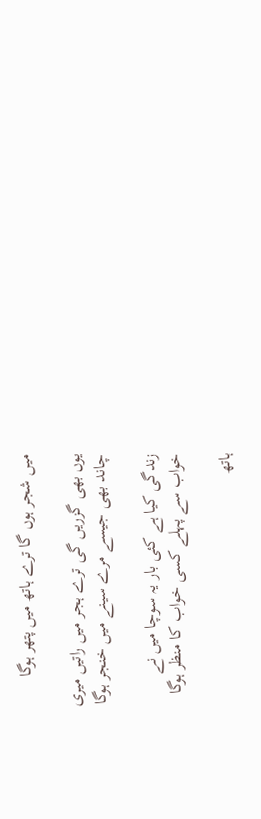میں شجر ہوں گا ترے ہاتھ میں پتھر ہوگا

یوں بھی گزریں گی ترے ہجر میں راتیں میری
چاند بھی جیسے مرے سینے میں خنجر ہوگا

زندگی کیا ہے کئی بار یہ سوچا میں نے
خواب سے پہلے کسی خواب کا منظر ہوگا

ہاتھ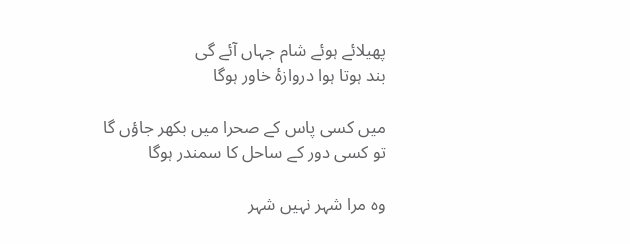پھیلائے ہوئے شام جہاں آئے گی
بند ہوتا ہوا دروازۂ خاور ہوگا

میں کسی پاس کے صحرا میں بکھر جاؤں گا
تو کسی دور کے ساحل کا سمندر ہوگا

وہ مرا شہر نہیں شہر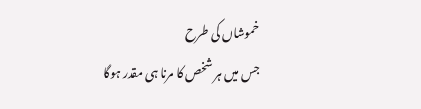خموشاں کی طرح
جس میں ہر شخص کا مرنا ہی مقدر ہوگا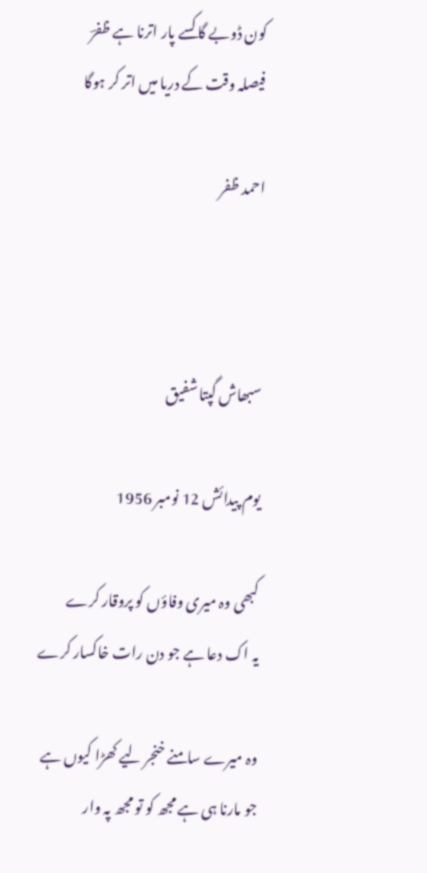کون ڈوبے گا کسے پار اترنا ہے ظفرؔ
فیصلہ وقت کے دریا میں اتر کر ہوگا

احمد ظفر



سبھاش گپتا شفیق

یوم پیدائش 12 نومبر 1956

کبھی وہ میری وفاؤں کو پروقار کرے
یہ اک دعا ہے جو دن رات خاکسار کرے

وہ میرے سامنے خنجر لیے کھڑا کیوں ہے
جو مارنا ہی ہے مجھ کو تو مجھ پہ وار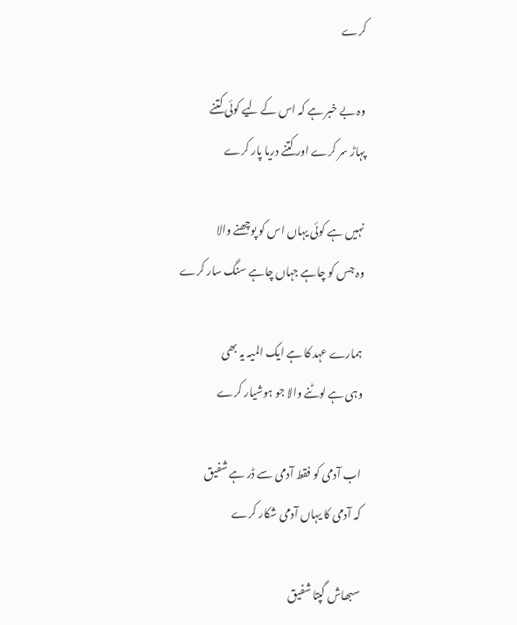کرے

وہ بے خبر ہے کہ اس کے لیے کوئی کتنے
پہاڑ سر کرے اور کتنے دریا پار کرے

نہیں ہے کوئی یہاں اس کو پوچھنے والا
وہ جس کو چاہے جہاں چاہے سنگ سار کرے

ہمارے عہد کا ہے ایک المیہ یہ بھی
وہی ہے لوٹنے والا جو ہوشیار کرے

اب آدمی کو فقط آدمی سے ڈر ہے شفیق
کہ آدمی کا یہاں آدمی شکار کرے

سبھاش گپتا شفیق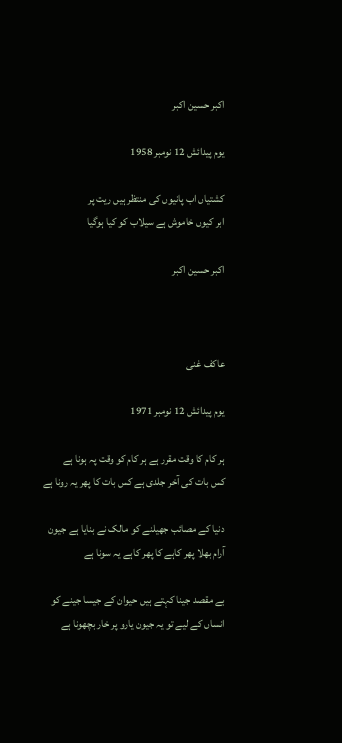اکبر حسین اکبر

یوم پیدائش 12 نومبر 1958

کشتیاں اب پانیوں کی منتظر ہیں ریت پر
ابر کیوں خاموش ہے سیلاب کو کیا ہوگیا

اکبر حسین اکبر



عاکف غنی

یوم پیدائش 12 نومبر 1971

ہر کام کا وقت مقرر ہے ہر کام کو وقت پہ ہونا ہے
کس بات کی آخر جلدی ہے کس بات کا پھر یہ رونا ہے

دنیا کے مصائب جھیلنے کو مالک نے بنایا ہے جیون
آرام بھلا پھر کاہے کا پھر کاہے یہ سونا ہے

بے مقصد جینا کہتے ہیں حیوان کے جیسا جینے کو
انساں کے لیے تو یہ جیون یارو پر خار بچھونا ہے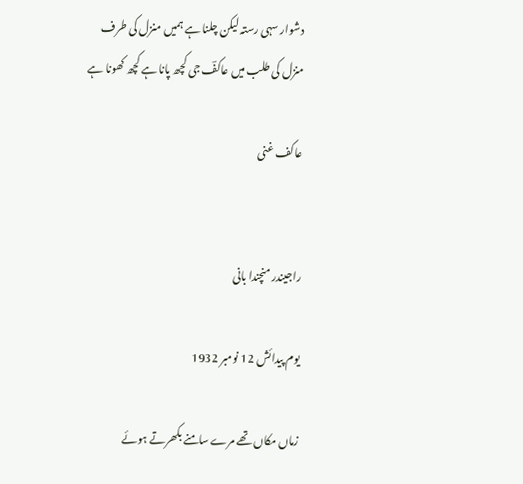دشوار سہی رستہ لیکن چلنا ہے ہمیں منزل کی طرف
منزل کی طلب میں عاکفؔ جی کچھ پانا ہے کچھ کھونا ہے

عاکف غنی


راجیندر منچندا بانی

یوم پیدائش 12 نومبر 1932

زماں مکاں تھے مرے سامنے بکھرتے ہوئے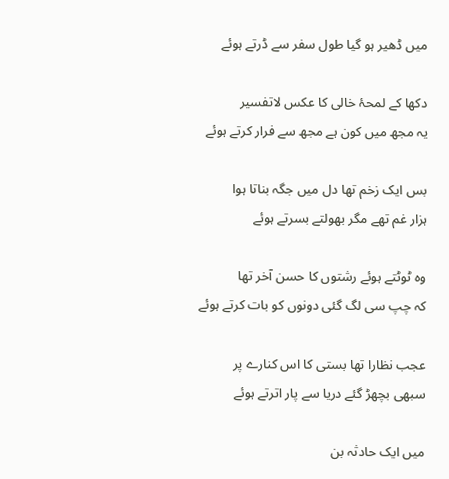میں ڈھیر ہو گیا طول سفر سے ڈرتے ہوئے

دکھا کے لمحۂ خالی کا عکس لاتفسیر
یہ مجھ میں کون ہے مجھ سے فرار کرتے ہوئے

بس ایک زخم تھا دل میں جگہ بناتا ہوا
ہزار غم تھے مگر بھولتے بسرتے ہوئے

وہ ٹوٹتے ہوئے رشتوں کا حسن آخر تھا
کہ چپ سی لگ گئی دونوں کو بات کرتے ہوئے

عجب نظارا تھا بستی کا اس کنارے پر
سبھی بچھڑ گئے دریا سے پار اترتے ہوئے

میں ایک حادثہ بن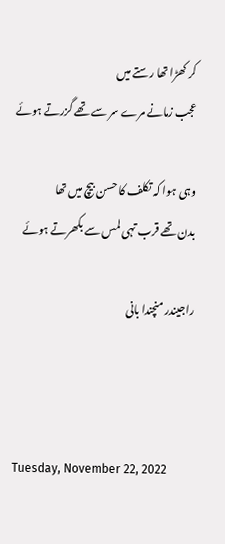کر کھڑا تھا رستے میں
عجب زمانے مرے سر سے تھے گزرتے ہوئے

وہی ہوا کہ تکلف کا حسن بیچ میں تھا
بدن تھے قرب تہی لمس سے بکھرتے ہوئے

راجیندر منچندا بانی



Tuesday, November 22, 2022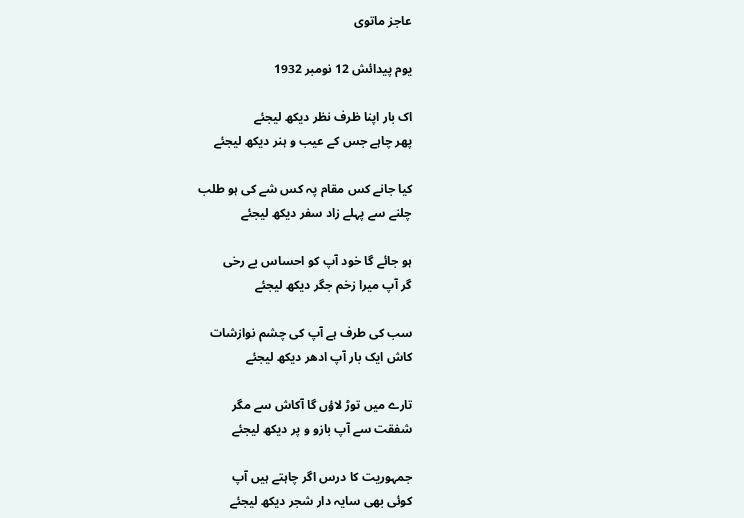عاجز ماتوی

یوم پیدائش 12 نومبر 1932

اک بار اپنا ظرف نظر دیکھ لیجئے
پھر چاہے جس کے عیب و ہنر دیکھ لیجئے

کیا جانے کس مقام پہ کس شے کی ہو طلب
چلنے سے پہلے زاد سفر دیکھ لیجئے

ہو جائے گا خود آپ کو احساس بے رخی
گر آپ میرا زخم جگر دیکھ لیجئے

سب کی طرف ہے آپ کی چشم نوازشات
کاش ایک بار آپ ادھر دیکھ لیجئے

تارے میں توڑ لاؤں گا آکاش سے مگر
شفقت سے آپ بازو و پر دیکھ لیجئے

جمہوریت کا درس اگر چاہتے ہیں آپ
کوئی بھی سایہ دار شجر دیکھ لیجئے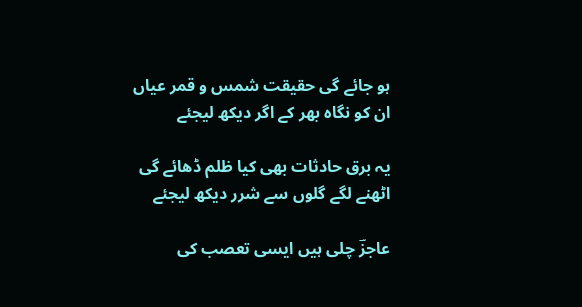ہو جائے گی حقیقت شمس و قمر عیاں
ان کو نگاہ بھر کے اگر دیکھ لیجئے

یہ برق حادثات بھی کیا ظلم ڈھائے گی
اٹھنے لگے گلوں سے شرر دیکھ لیجئے

عاجزؔ چلی ہیں ایسی تعصب کی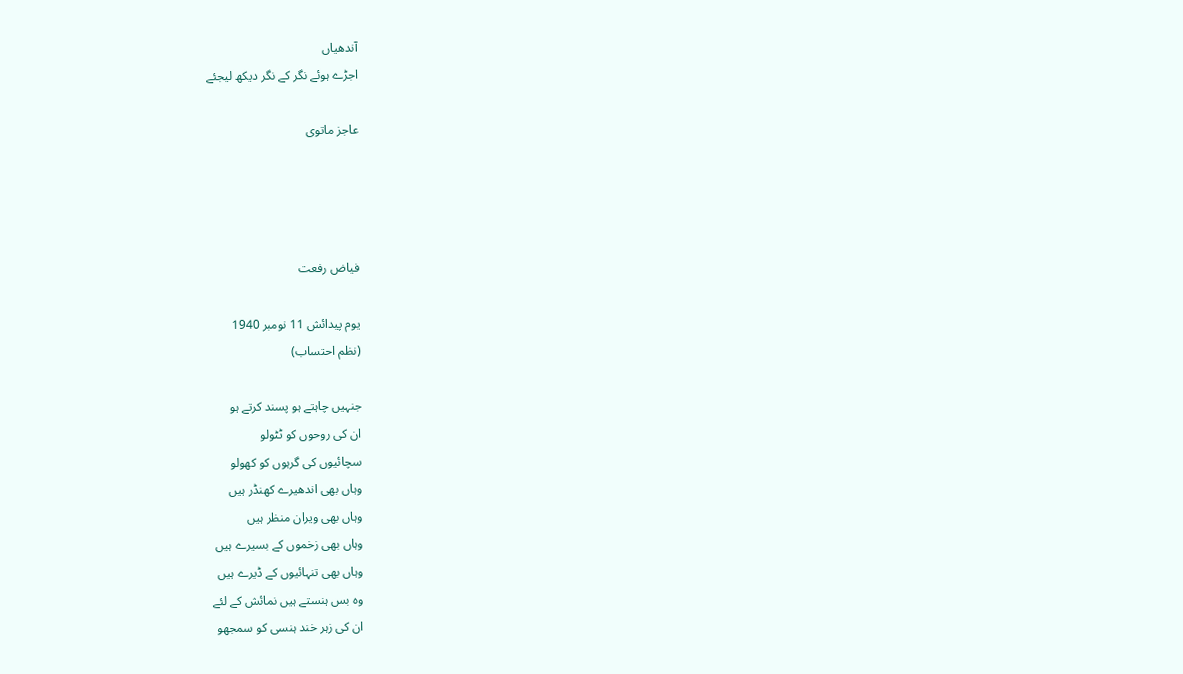آندھیاں
اجڑے ہوئے نگر کے نگر دیکھ لیجئے

عاجز ماتوی




فیاض رفعت

یوم پیدائش 11 نومبر 1940
(نظم احتساب)

جنہیں چاہتے ہو پسند کرتے ہو
ان کی روحوں کو ٹٹولو
سچائیوں کی گرہوں کو کھولو
وہاں بھی اندھیرے کھنڈر ہیں
وہاں بھی ویران منظر ہیں
وہاں بھی زخموں کے بسیرے ہیں
وہاں بھی تنہائیوں کے ڈیرے ہیں
وہ بس ہنستے ہیں نمائش کے لئے
ان کی زہر‌ خند ہنسی کو سمجھو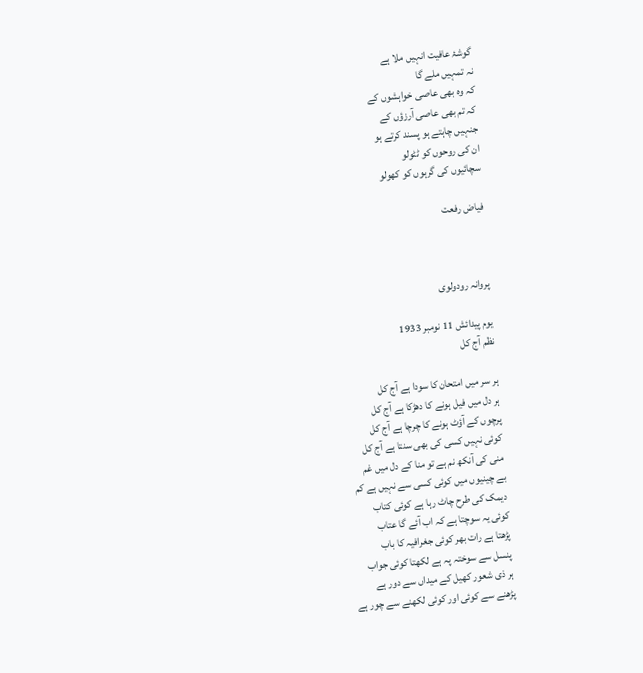گوشۂ عافیت انہیں ملا ہے
نہ تمہیں ملے گا
کہ وہ بھی عاصی خواہشوں کے
کہ تم بھی عاصی آرزؤں کے
جنہیں چاہتے ہو پسند کرتے ہو
ان کی روحوں کو ٹٹولو
سچائیوں کی گرہوں کو کھولو

فیاض رفعت



پروانہ رودولوی

یوم پیدائش 11 نومبر 1933
نظم آج کل

ہر سر میں امتحان کا سودا ہے آج کل
ہر دل میں فیل ہونے کا دھڑکا ہے آج کل
پرچوں کے آؤٹ ہونے کا چرچا ہے آج کل
کوئی نہیں کسی کی بھی سنتا ہے آج کل
منی کی آنکھ نم ہے تو منا کے دل میں غم
بے چینیوں میں کوئی کسی سے نہیں ہے کم
دیمک کی طرح چاٹ رہا ہے کوئی کتاب
کوئی یہ سوچتا ہے کہ اب آئے گا عتاب
پڑھتا ہے رات بھر کوئی جغرافیہ کا باب
پنسل سے سوختہ پہ ہے لکھتا کوئی جواب
ہر ذی شعور کھیل کے میداں سے دور ہے
پڑھنے سے کوئی اور کوئی لکھنے سے چور ہے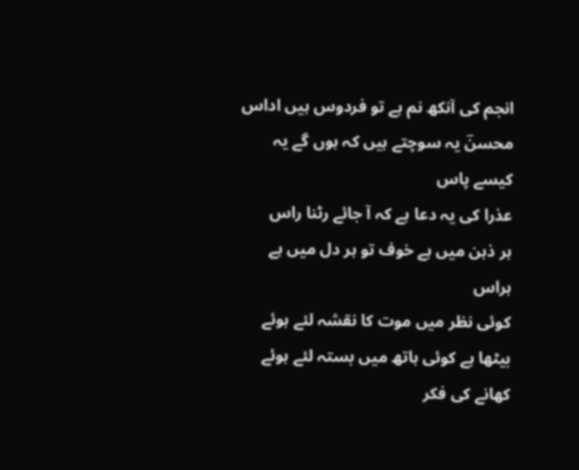انجم کی آنکھ نم ہے تو فردوس ہیں اداس
محسنؔ یہ سوچتے ہیں کہ ہوں گے یہ کیسے پاس
عذرا کی یہ دعا ہے کہ آ جائے رٹنا راس
ہر ذہن میں ہے خوف تو ہر دل میں ہے ہراس
کوئی نظر میں موت کا نقشہ لئے ہوئے
بیٹھا ہے کوئی ہاتھ میں بستہ لئے ہوئے
کھانے کی فکر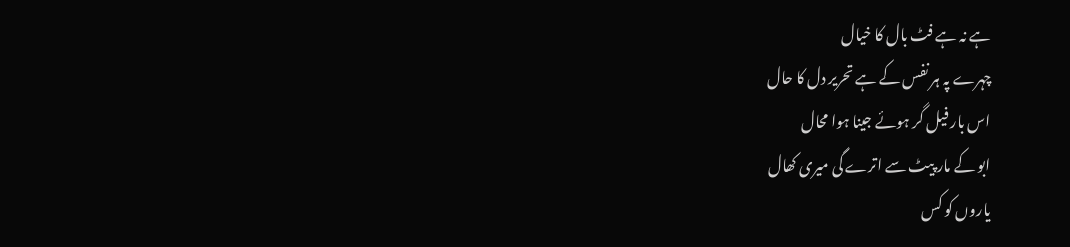ہے نہ ہے فٹ بال کا خیال
چہرے پہ ہر نفس کے ہے تحریر دل کا حال
اس بار فیل گر ہوئے جینا ہوا محال
ابو کے مار پیٹ سے اترے گی میری کھال
یاروں کو کس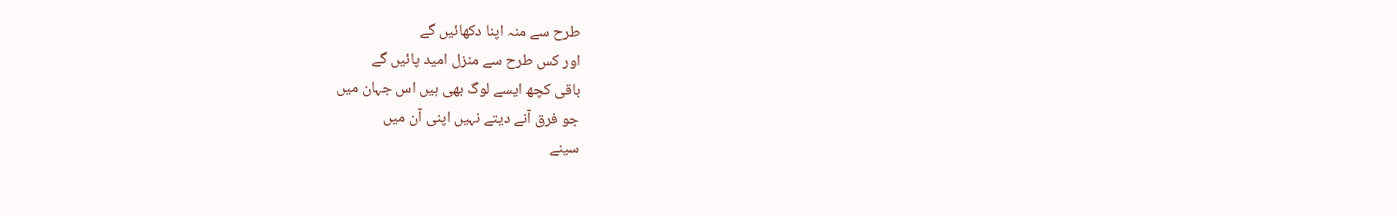طرح سے منہ اپنا دکھائیں گے
اور کس طرح سے منزل امید پائیں گے
باقی کچھ ایسے لوگ بھی ہیں اس جہان میں
جو فرق آنے دیتے نہیں اپنی آن میں
سینے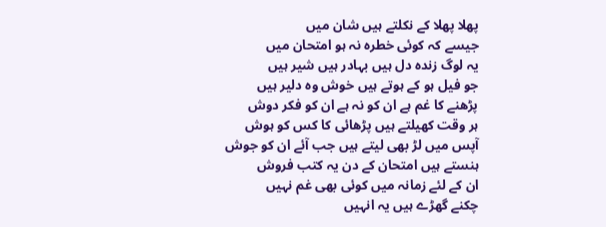پھلا پھلا کے نکلتے ہیں شان میں
جیسے کہ کوئی خطرہ نہ ہو امتحان میں
یہ لوگ زندہ دل ہیں بہادر ہیں شیر ہیں
جو فیل ہو کے ہوتے ہیں خوش وہ دلیر ہیں
پڑھنے کا غم ہے ان کو نہ ہے ان کو فکر دوش
ہر وقت کھیلتے ہیں پڑھائی کا کس کو ہوش
آپس میں لڑ بھی لیتے ہیں جب آئے ان کو جوش
ہنستے ہیں امتحان کے دن یہ کتب فروش
ان کے لئے زمانہ میں کوئی بھی غم نہیں
چکنے گھڑے ہیں یہ انہیں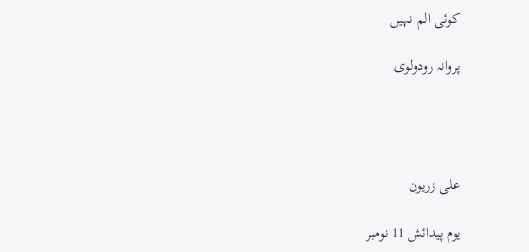کوئی الم نہیں

پروانہ رودولوی




علی زریون

یوم پیدائش 11 نومبر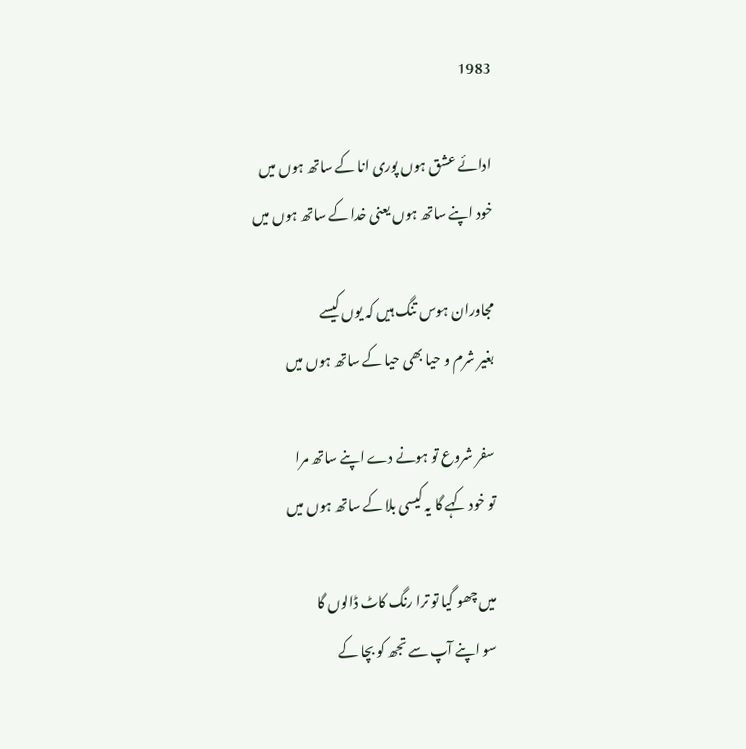1983

ادائے عشق ہوں پوری انا کے ساتھ ہوں میں
خود اپنے ساتھ ہوں یعنی خدا کے ساتھ ہوں میں

مجاوران ہوس تنگ ہیں کہ یوں کیسے
بغیر شرم و حیا بھی حیا کے ساتھ ہوں میں

سفر شروع تو ہونے دے اپنے ساتھ مرا
تو خود کہے گا یہ کیسی بلا کے ساتھ ہوں میں

میں چھو گیا تو ترا رنگ کاٹ ڈالوں گا
سو اپنے آپ سے تجھ کو بچا کے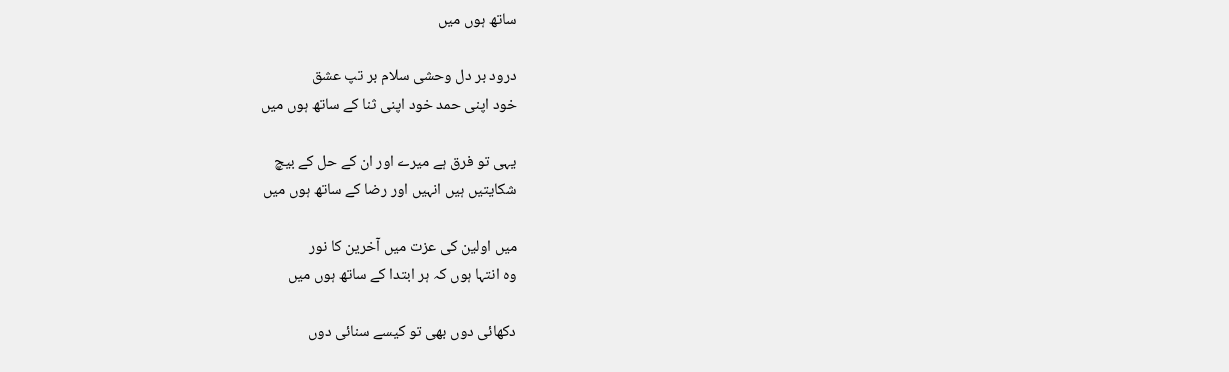ساتھ ہوں میں

درود بر دل وحشی سلام بر تپ عشق
خود اپنی حمد خود اپنی ثنا کے ساتھ ہوں میں

یہی تو فرق ہے میرے اور ان کے حل کے بیچ
شکایتیں ہیں انہیں اور رضا کے ساتھ ہوں میں

میں اولین کی عزت میں آخرین کا نور
وہ انتہا ہوں کہ ہر ابتدا کے ساتھ ہوں میں

دکھائی دوں بھی تو کیسے سنائی دوں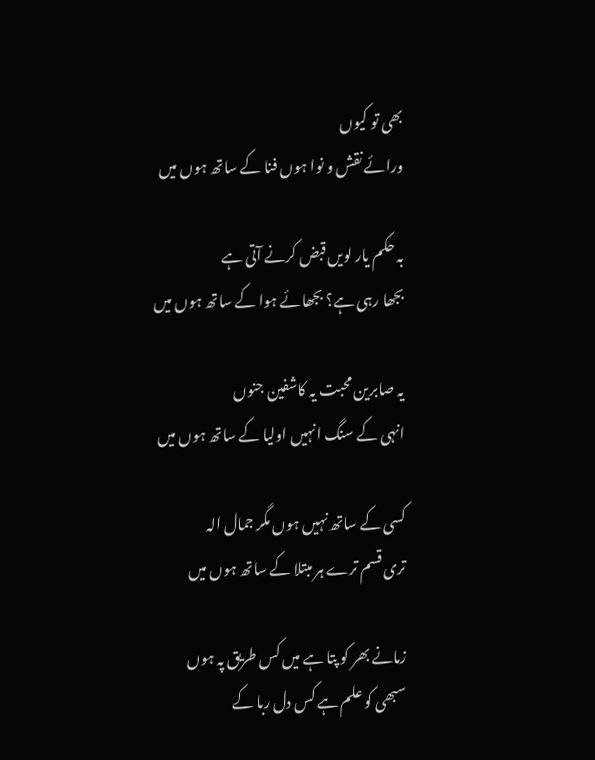بھی تو کیوں
ورائے نقش و نوا ہوں فنا کے ساتھ ہوں میں

بہ حکم یار لویں قبض کرنے آتی ہے
بجھا رہی ہے؟ بجھائے ہوا کے ساتھ ہوں میں

یہ صابرین محبت یہ کاشفین جنوں
انہی کے سنگ انہیں اولیا کے ساتھ ہوں میں

کسی کے ساتھ نہیں ہوں مگر جمال الہ
تری قسم ترے ہر مبتلا کے ساتھ ہوں میں

زمانے بھر کو پتا ہے میں کس طریق پہ ہوں
سبھی کو علم ہے کس دل ربا کے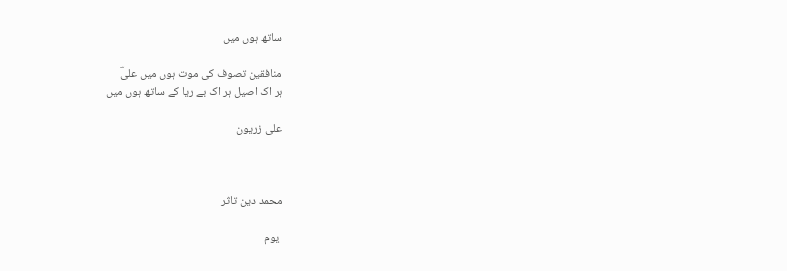ساتھ ہوں میں

منافقین تصوف کی موت ہوں میں علیؔ
ہر اک اصیل ہر اک بے ریا کے ساتھ ہوں میں

علی زریون



محمد دین تاثر

 یوم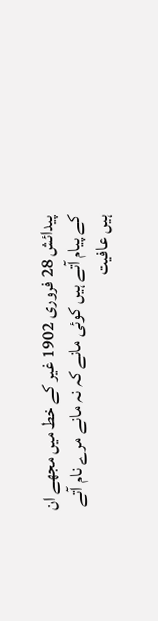پیدائش 28 فروری 1902 غیر کے خط میں مجھے ان کے پیام آتے ہیں کوئی مانے کہ نہ مانے مرے نام آتے ہیں عافیت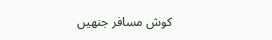کوش مسافر جنھیں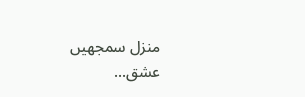منزل سمجھیں عشق...